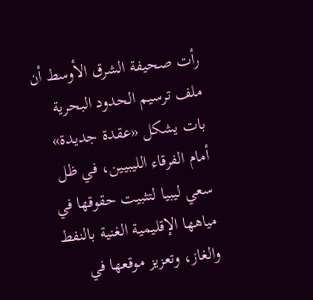رأت صحيفة الشرق الأوسط أن ملف ترسيم الحدود البحرية بات يشكل «عقدة جديدة» أمام الفرقاء الليبيين، في ظل سعي ليبيا لتثبيت حقوقها في مياهها الإقليمية الغنية بالنفط والغاز، وتعزيز موقعها في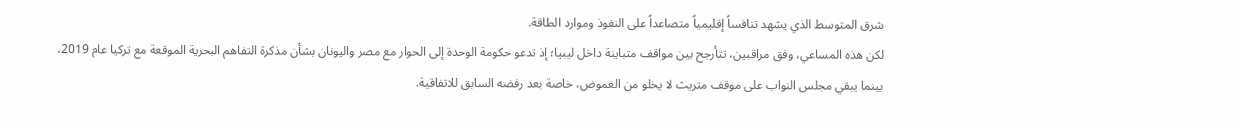شرق المتوسط الذي يشهد تنافساً إقليمياً متصاعداً على النفوذ وموارد الطاقة.
لكن هذه المساعي، وفق مراقبين، تتأرجح بين مواقف متباينة داخل ليبيا؛ إذ تدعو حكومة الوحدة إلى الحوار مع مصر واليونان بشأن مذكرة التفاهم البحرية الموقعة مع تركيا عام 2019، بينما يبقي مجلس النواب على موقف متريث لا يخلو من الغموض، خاصة بعد رفضه السابق للاتفاقية.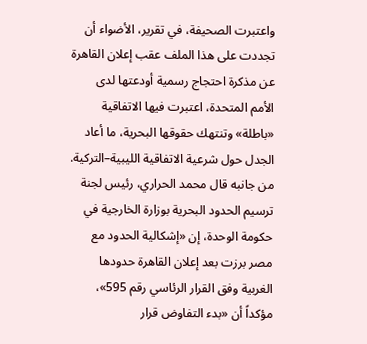واعتبرت الصحيفة، في تقرير، الأضواء أن تجددت على هذا الملف عقب إعلان القاهرة عن مذكرة احتجاج رسمية أودعتها لدى الأمم المتحدة، اعتبرت فيها الاتفاقية «باطلة» وتنتهك حقوقها البحرية، ما أعاد الجدل حول شرعية الاتفاقية الليبية–التركية.
من جانبه قال محمد الحراري، رئيس لجنة ترسيم الحدود البحرية بوزارة الخارجية في حكومة الوحدة، إن «إشكالية الحدود مع مصر برزت بعد إعلان القاهرة حدودها الغربية وفق القرار الرئاسي رقم 595»، مؤكداً أن «بدء التفاوض قرار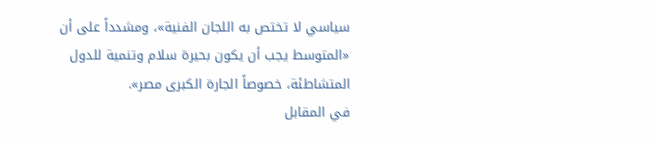سياسي لا تختص به اللجان الفنية»، ومشدداً على أن «المتوسط يجب أن يكون بحيرة سلام وتنمية للدول المتشاطئة، خصوصاً الجارة الكبرى مصر».
في المقابل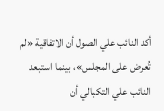أكد النائب علي الصول أن الاتفاقية «لم تُعرض على المجلس»، بينما استبعد النائب علي التكبالي أن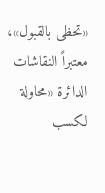«تحظى بالقبول»، معتبراً النقاشات الدائرة «محاولة لكسب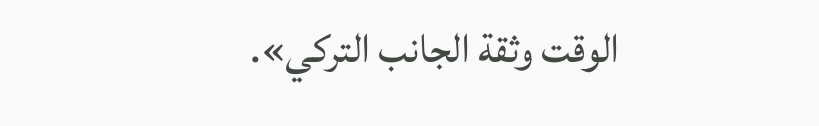الوقت وثقة الجانب التركي».